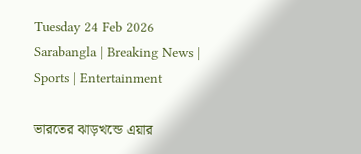Tuesday 24 Feb 2026
Sarabangla | Breaking News | Sports | Entertainment

ভারতের ঝাড়খন্ডে এয়ার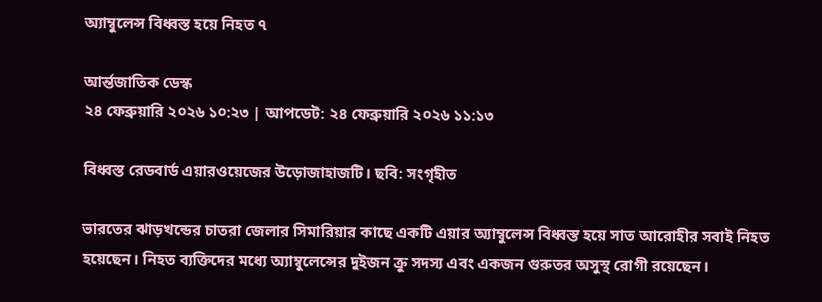অ্যাম্বুলেন্স বিধ্বস্ত হয়ে নিহত ৭

আর্ন্তজাতিক ডেস্ক
২৪ ফেব্রুয়ারি ২০২৬ ১০:২৩ | আপডেট: ২৪ ফেব্রুয়ারি ২০২৬ ১১:১৩

বিধ্বস্ত রেডবার্ড এয়ারওয়েজের উড়োজাহাজটি। ছবি: সংগৃহীত

ভারতের ঝাড়খন্ডের চাতরা জেলার সিমারিয়ার কাছে একটি এয়ার অ্যাম্বুলেন্স বিধ্বস্ত হয়ে সাত আরোহীর সবাই নিহত হয়েছেন। নিহত ব্যক্তিদের মধ্যে অ্যাম্বুলেন্সের দুইজন ক্রু সদস্য এবং একজন গুরুতর অসুস্থ রোগী রয়েছেন।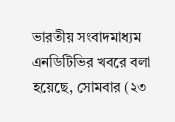ভারতীয় সংবাদমাধ্যম এনডিটিভির খবরে বলা হয়েছে, সোমবার (২৩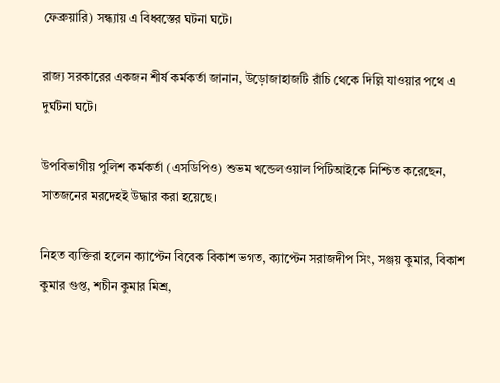ফেব্রুয়ারি) সন্ধ্যায় এ বিধ্বস্তের ঘটনা ঘটে।

রাজ্য সরকারের একজন শীর্ষ কর্মকর্তা জানান, উড়োজাহাজটি রাঁচি থেকে দিল্লি যাওয়ার পথে এ দুর্ঘটনা ঘটে।

উপবিভাগীয় পুলিশ কর্মকর্তা (এসডিপিও) শুভম খন্ডেলওয়াল পিটিআইকে নিশ্চিত করেছেন, সাতজনের মরদেহই উদ্ধার করা হয়েছে।

নিহত ব্যক্তিরা হলেন ক্যাপ্টেন বিবেক বিকাশ ভগত, ক্যাপ্টেন সরাজদীপ সিং, সঞ্জয় কুমার, বিকাশ কুমার গুপ্ত, শচীন কুমার মিশ্র,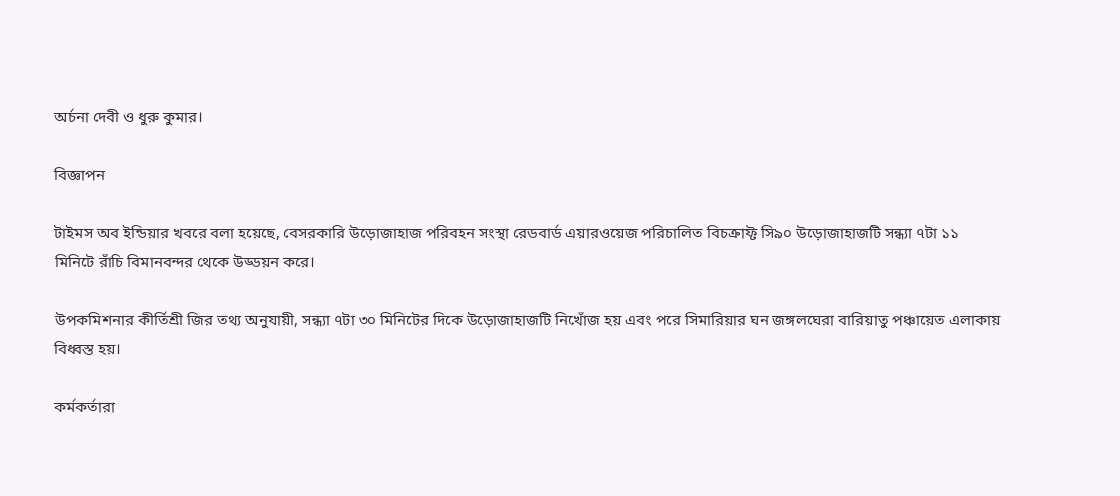অর্চনা দেবী ও ধুরু কুমার।

বিজ্ঞাপন

টাইমস অব ইন্ডিয়ার খবরে বলা হয়েছে, বেসরকারি উড়োজাহাজ পরিবহন সংস্থা রেডবার্ড এয়ারওয়েজ পরিচালিত বিচক্রাফ্ট সি৯০ উড়োজাহাজটি সন্ধ্যা ৭টা ১১ মিনিটে রাঁচি বিমানবন্দর থেকে উড্ডয়ন করে।

উপকমিশনার কীর্তিশ্রী জির তথ্য অনুযায়ী, সন্ধ্যা ৭টা ৩০ মিনিটের দিকে উড়োজাহাজটি নিখোঁজ হয় এবং পরে সিমারিয়ার ঘন জঙ্গলঘেরা বারিয়াতু পঞ্চায়েত এলাকায় বিধ্বস্ত হয়।

কর্মকর্তারা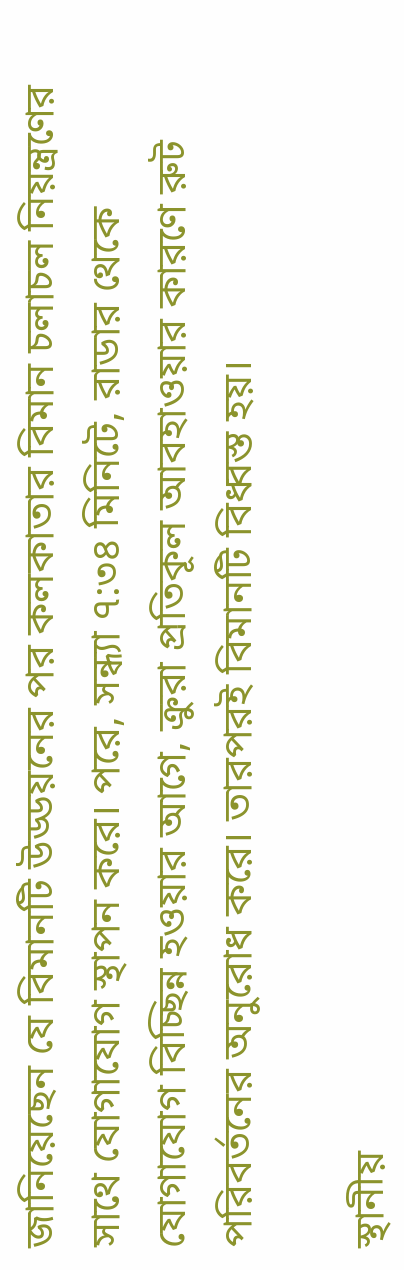জানিয়েছেন যে বিমানটি উড্ডয়নের পর কলকাতার বিমান চলাচল নিয়ন্ত্রণের সাথে যোগাযোগ স্থাপন করে। পরে, সন্ধ্যা ৭:৩৪ মিনিটে, রাডার থেকে যোগাযোগ বিচ্ছিন্ন হওয়ার আগে, ক্রুরা প্রতিকূল আবহাওয়ার কারণে রুট পরিবর্তনের অনুরোধ করে। তারপরই বিমানটি বিধ্বস্ত হয়।

স্থানীয়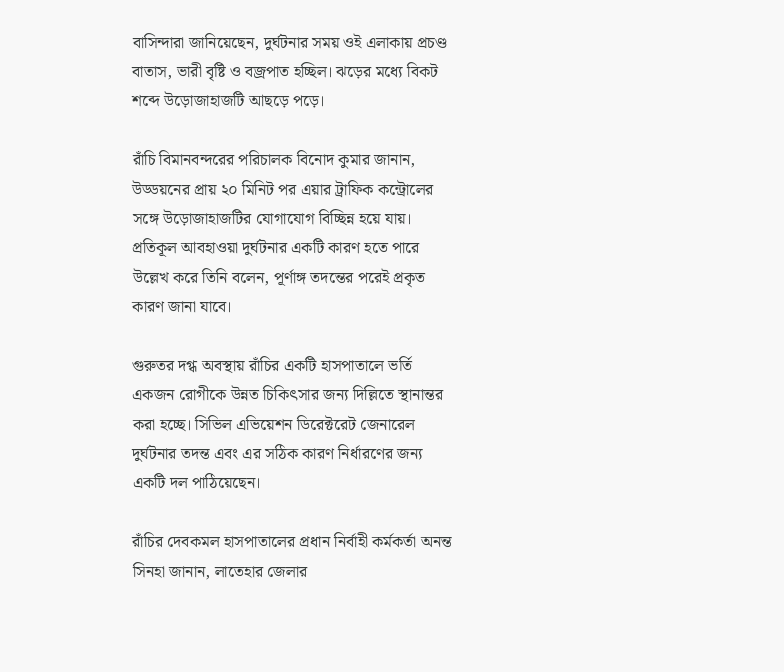বাসিন্দারা জানিয়েছেন, দুর্ঘটনার সময় ওই এলাকায় প্রচণ্ড বাতাস, ভারী বৃষ্টি ও বজ্রপাত হচ্ছিল। ঝড়ের মধ্যে বিকট শব্দে উড়োজাহাজটি আছড়ে পড়ে।

রাঁচি বিমানবন্দরের পরিচালক বিনোদ কুমার জানান, উড্ডয়নের প্রায় ২০ মিনিট পর এয়ার ট্রাফিক কন্ট্রোলের সঙ্গে উড়োজাহাজটির যোগাযোগ বিচ্ছিন্ন হয়ে যায়। প্রতিকূল আবহাওয়া দুর্ঘটনার একটি কারণ হতে পারে উল্লেখ করে তিনি বলেন, পূর্ণাঙ্গ তদন্তের পরেই প্রকৃত কারণ জানা যাবে।

গুরুতর দগ্ধ অবস্থায় রাঁচির একটি হাসপাতালে ভর্তি একজন রোগীকে উন্নত চিকিৎসার জন্য দিল্লিতে স্থানান্তর করা হচ্ছে। সিভিল এভিয়েশন ডিরেক্টরেট জেনারেল দুর্ঘটনার তদন্ত এবং এর সঠিক কারণ নির্ধারণের জন্য একটি দল পাঠিয়েছেন।

রাঁচির দেবকমল হাসপাতালের প্রধান নির্বাহী কর্মকর্তা অনন্ত সিনহা জানান, লাতেহার জেলার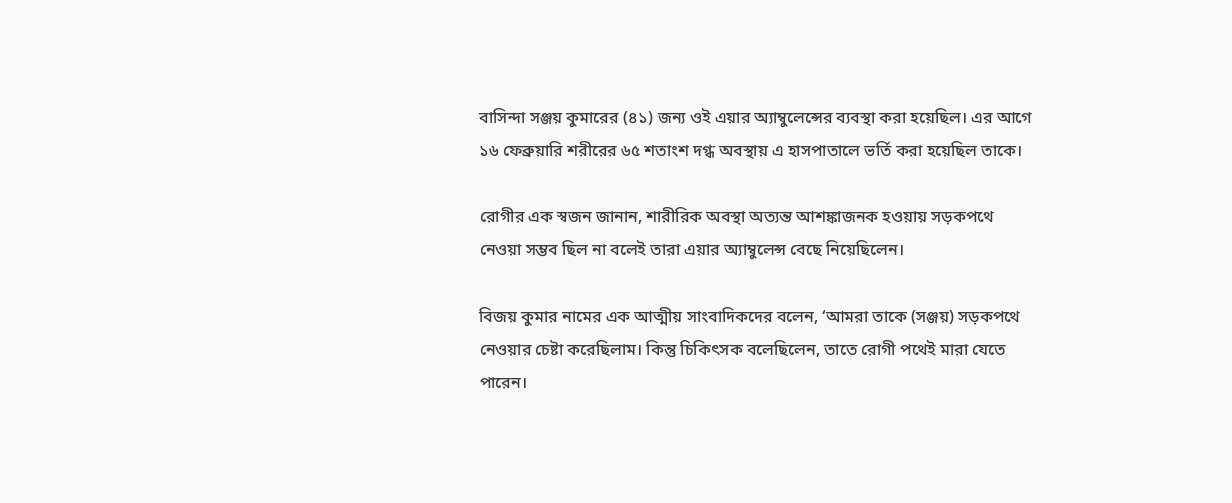বাসিন্দা সঞ্জয় কুমারের (৪১) জন্য ওই এয়ার অ্যাম্বুলেন্সের ব্যবস্থা করা হয়েছিল। এর আগে ১৬ ফেব্রুয়ারি শরীরের ৬৫ শতাংশ দগ্ধ অবস্থায় এ হাসপাতালে ভর্তি করা হয়েছিল তাকে।

রোগীর এক স্বজন জানান, শারীরিক অবস্থা অত্যন্ত আশঙ্কাজনক হওয়ায় সড়কপথে নেওয়া সম্ভব ছিল না বলেই তারা এয়ার অ্যাম্বুলেন্স বেছে নিয়েছিলেন।

বিজয় কুমার নামের এক আত্মীয় সাংবাদিকদের বলেন, ‘আমরা তাকে (সঞ্জয়) সড়কপথে নেওয়ার চেষ্টা করেছিলাম। কিন্তু চিকিৎসক বলেছিলেন, তাতে রোগী পথেই মারা যেতে পারেন।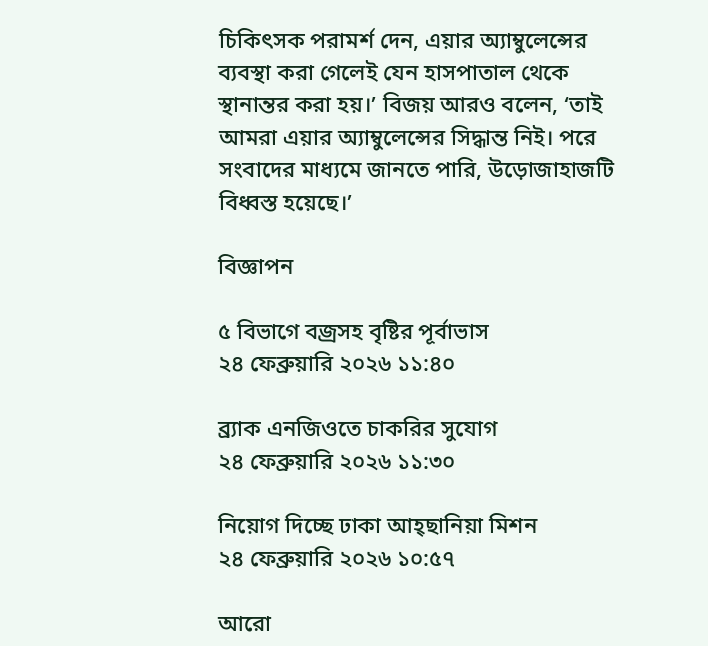চিকিৎসক পরামর্শ দেন, এয়ার অ্যাম্বুলেন্সের ব্যবস্থা করা গেলেই যেন হাসপাতাল থেকে স্থানান্তর করা হয়।’ বিজয় আরও বলেন, ‘তাই আমরা এয়ার অ্যাম্বুলেন্সের সিদ্ধান্ত নিই। পরে সংবাদের মাধ্যমে জানতে পারি, উড়োজাহাজটি বিধ্বস্ত হয়েছে।’

বিজ্ঞাপন

৫ বিভাগে বজ্রসহ বৃষ্টির পূর্বাভাস
২৪ ফেব্রুয়ারি ২০২৬ ১১:৪০

ব্র্যাক এনজিওতে চাকরির সুযোগ
২৪ ফেব্রুয়ারি ২০২৬ ১১:৩০

নিয়োগ দিচ্ছে ঢাকা আহ্‌ছানিয়া মিশন
২৪ ফেব্রুয়ারি ২০২৬ ১০:৫৭

আরো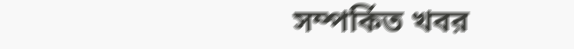সম্পর্কিত খবর